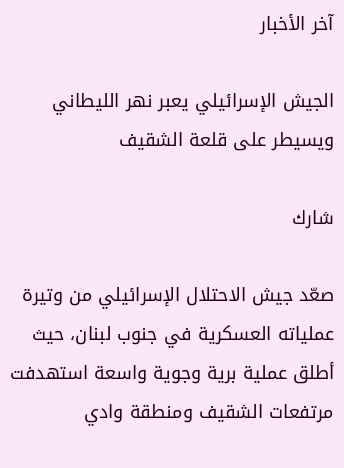آخر الأخبار

الجيش الإسرائيلي يعبر نهر الليطاني ويسيطر على قلعة الشقيف

شارك

صعّد جيش الاحتلال الإسرائيلي من وتيرة عملياته العسكرية في جنوب لبنان، حيث أطلق عملية برية وجوية واسعة استهدفت مرتفعات الشقيف ومنطقة وادي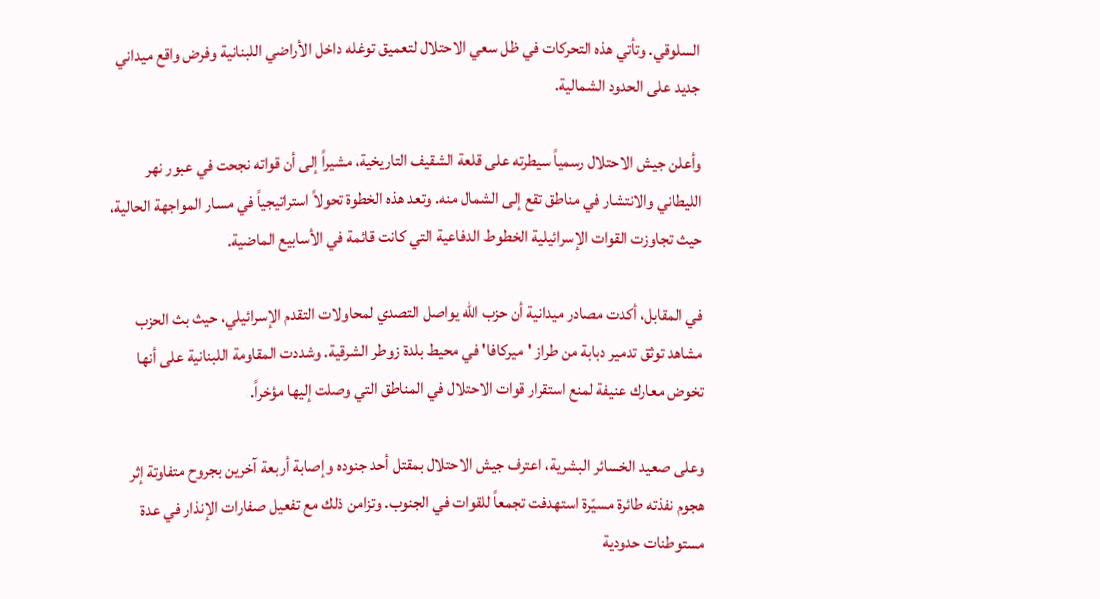السلوقي. وتأتي هذه التحركات في ظل سعي الاحتلال لتعميق توغله داخل الأراضي اللبنانية وفرض واقع ميداني جديد على الحدود الشمالية.

وأعلن جيش الاحتلال رسمياً سيطرته على قلعة الشقيف التاريخية، مشيراً إلى أن قواته نجحت في عبور نهر الليطاني والانتشار في مناطق تقع إلى الشمال منه. وتعد هذه الخطوة تحولاً استراتيجياً في مسار المواجهة الحالية، حيث تجاوزت القوات الإسرائيلية الخطوط الدفاعية التي كانت قائمة في الأسابيع الماضية.

في المقابل، أكدت مصادر ميدانية أن حزب الله يواصل التصدي لمحاولات التقدم الإسرائيلي، حيث بث الحزب مشاهد توثق تدمير دبابة من طراز 'ميركافا' في محيط بلدة زوطر الشرقية. وشددت المقاومة اللبنانية على أنها تخوض معارك عنيفة لمنع استقرار قوات الاحتلال في المناطق التي وصلت إليها مؤخراً.

وعلى صعيد الخسائر البشرية، اعترف جيش الاحتلال بمقتل أحد جنوده وإصابة أربعة آخرين بجروح متفاوتة إثر هجوم نفذته طائرة مسيّرة استهدفت تجمعاً للقوات في الجنوب. وتزامن ذلك مع تفعيل صفارات الإنذار في عدة مستوطنات حدودية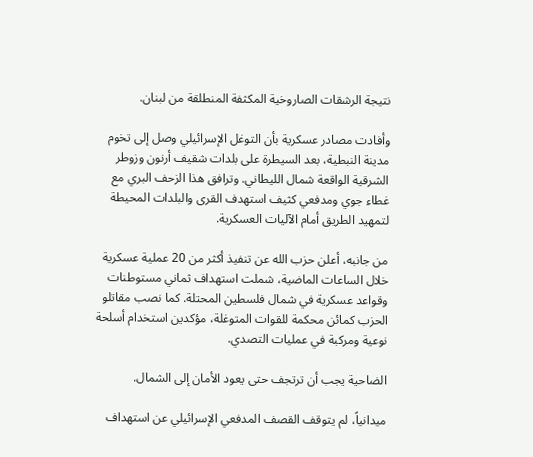نتيجة الرشقات الصاروخية المكثفة المنطلقة من لبنان.

وأفادت مصادر عسكرية بأن التوغل الإسرائيلي وصل إلى تخوم مدينة النبطية، بعد السيطرة على بلدات شقيف أرنون وزوطر الشرقية الواقعة شمال الليطاني. وترافق هذا الزحف البري مع غطاء جوي ومدفعي كثيف استهدف القرى والبلدات المحيطة لتمهيد الطريق أمام الآليات العسكرية.

من جانبه، أعلن حزب الله عن تنفيذ أكثر من 20 عملية عسكرية خلال الساعات الماضية، شملت استهداف ثماني مستوطنات وقواعد عسكرية في شمال فلسطين المحتلة. كما نصب مقاتلو الحزب كمائن محكمة للقوات المتوغلة، مؤكدين استخدام أسلحة نوعية ومركبة في عمليات التصدي.

الضاحية يجب أن ترتجف حتى يعود الأمان إلى الشمال.

ميدانياً، لم يتوقف القصف المدفعي الإسرائيلي عن استهداف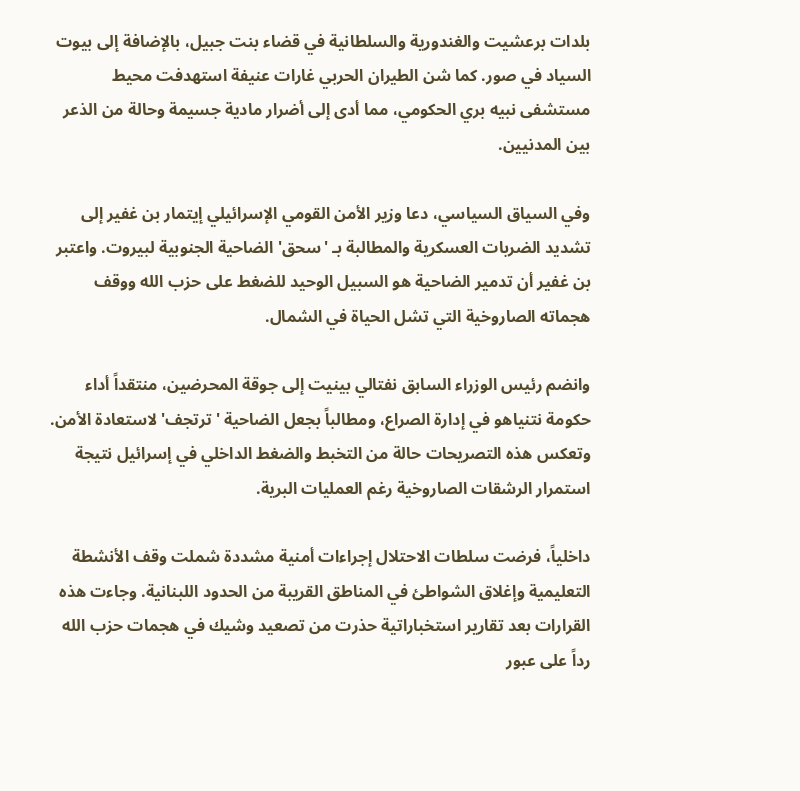بلدات برعشيت والغندورية والسلطانية في قضاء بنت جبيل، بالإضافة إلى بيوت السياد في صور. كما شن الطيران الحربي غارات عنيفة استهدفت محيط مستشفى نبيه بري الحكومي، مما أدى إلى أضرار مادية جسيمة وحالة من الذعر بين المدنيين.

وفي السياق السياسي، دعا وزير الأمن القومي الإسرائيلي إيتمار بن غفير إلى تشديد الضربات العسكرية والمطالبة بـ 'سحق' الضاحية الجنوبية لبيروت. واعتبر بن غفير أن تدمير الضاحية هو السبيل الوحيد للضغط على حزب الله ووقف هجماته الصاروخية التي تشل الحياة في الشمال.

وانضم رئيس الوزراء السابق نفتالي بينيت إلى جوقة المحرضين، منتقداً أداء حكومة نتنياهو في إدارة الصراع، ومطالباً بجعل الضاحية 'ترتجف' لاستعادة الأمن. وتعكس هذه التصريحات حالة من التخبط والضغط الداخلي في إسرائيل نتيجة استمرار الرشقات الصاروخية رغم العمليات البرية.

داخلياً، فرضت سلطات الاحتلال إجراءات أمنية مشددة شملت وقف الأنشطة التعليمية وإغلاق الشواطئ في المناطق القريبة من الحدود اللبنانية. وجاءت هذه القرارات بعد تقارير استخباراتية حذرت من تصعيد وشيك في هجمات حزب الله رداً على عبور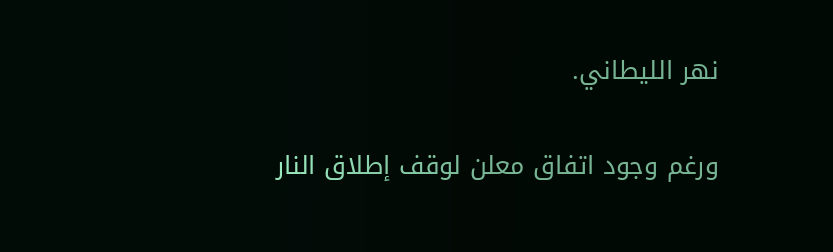نهر الليطاني.

ورغم وجود اتفاق معلن لوقف إطلاق النار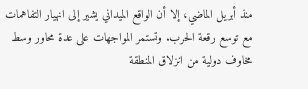منذ أبريل الماضي، إلا أن الواقع الميداني يشير إلى انهيار التفاهمات مع توسع رقعة الحرب. وتستمر المواجهات على عدة محاور وسط مخاوف دولية من انزلاق المنطقة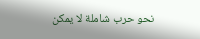نحو حرب شاملة لا يمكن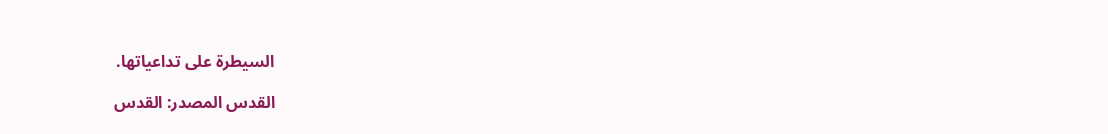السيطرة على تداعياتها.

القدس المصدر: القدس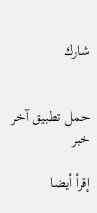شارك


حمل تطبيق آخر خبر

إقرأ أيضا